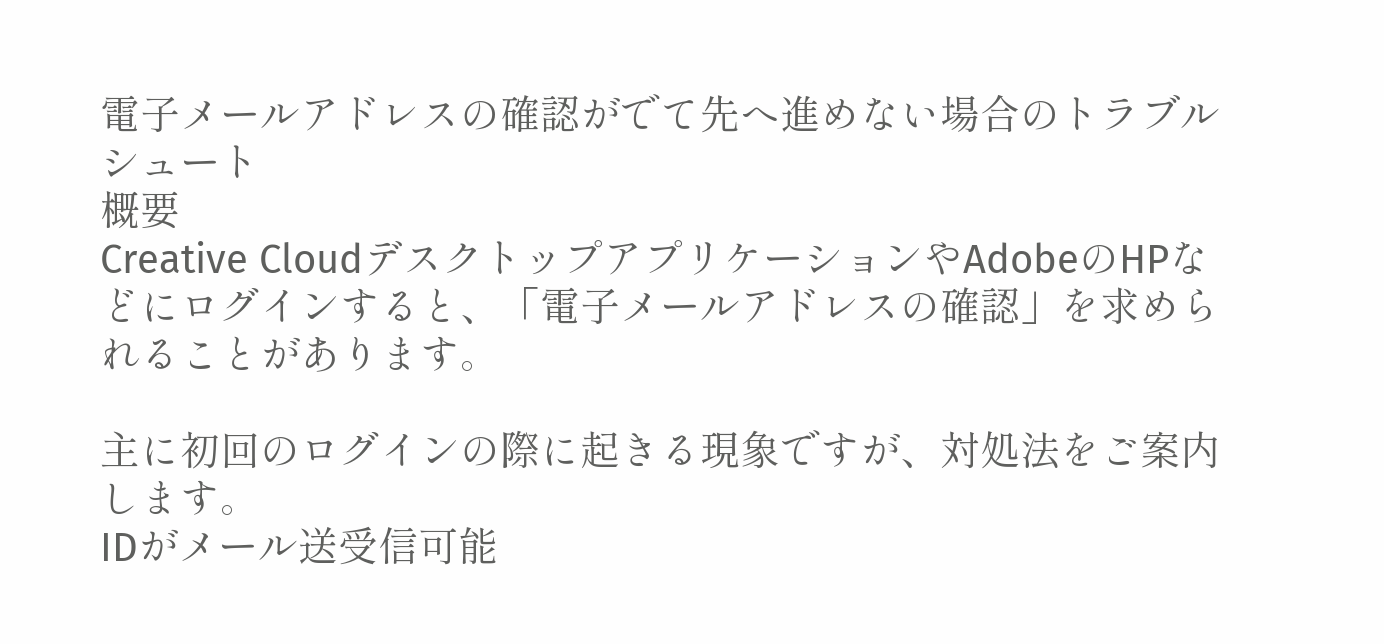電子メールアドレスの確認がでて先へ進めない場合のトラブルシュート
概要
Creative CloudデスクトップアプリケーションやAdobeのHPなどにログインすると、「電子メールアドレスの確認」を求められることがあります。

主に初回のログインの際に起きる現象ですが、対処法をご案内します。
IDがメール送受信可能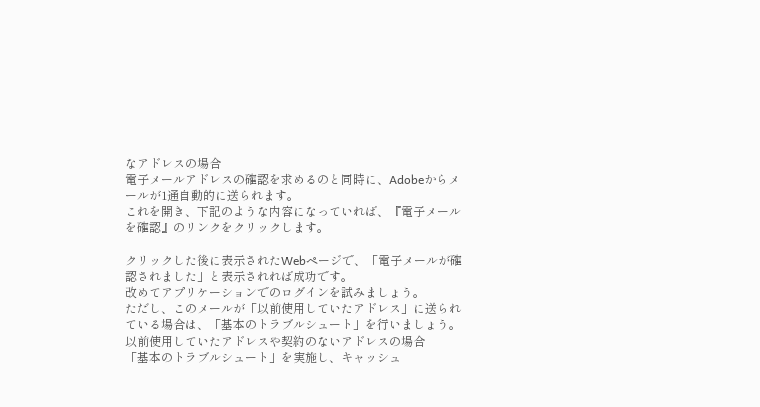なアドレスの場合
電子メールアドレスの確認を求めるのと同時に、Adobeからメールが1通自動的に送られます。
これを開き、下記のような内容になっていれば、『電子メールを確認』のリンクをクリックします。

クリックした後に表示されたWebページで、「電子メールが確認されました」と表示されれば成功です。
改めてアプリケーションでのログインを試みましょう。
ただし、このメールが「以前使用していたアドレス」に送られている場合は、「基本のトラブルシュート」を行いましょう。
以前使用していたアドレスや契約のないアドレスの場合
「基本のトラブルシュート」を実施し、キャッシュ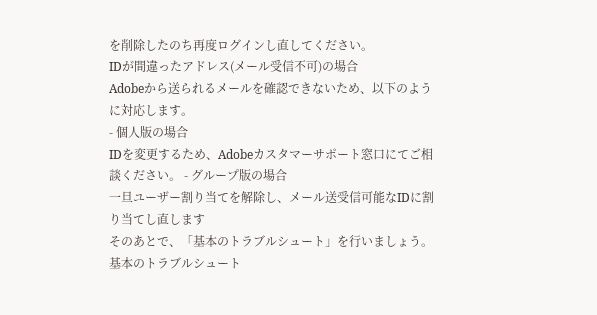を削除したのち再度ログインし直してください。
IDが間違ったアドレス(メール受信不可)の場合
Adobeから送られるメールを確認できないため、以下のように対応します。
- 個人版の場合
IDを変更するため、Adobeカスタマーサポート窓口にてご相談ください。 - グループ版の場合
一旦ユーザー割り当てを解除し、メール送受信可能なIDに割り当てし直します
そのあとで、「基本のトラブルシュート」を行いましょう。
基本のトラブルシュート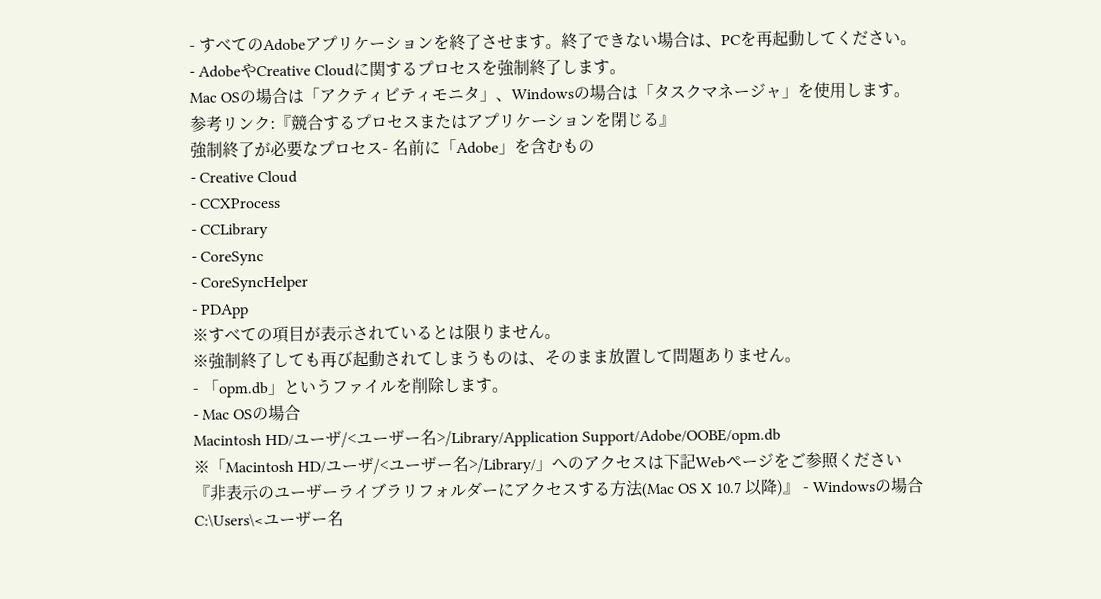- すべてのAdobeアプリケーションを終了させます。終了できない場合は、PCを再起動してください。
- AdobeやCreative Cloudに関するプロセスを強制終了します。
Mac OSの場合は「アクティビティモニタ」、Windowsの場合は「タスクマネージャ」を使用します。
参考リンク:『競合するプロセスまたはアプリケーションを閉じる』
強制終了が必要なプロセス- 名前に「Adobe」を含むもの
- Creative Cloud
- CCXProcess
- CCLibrary
- CoreSync
- CoreSyncHelper
- PDApp
※すべての項目が表示されているとは限りません。
※強制終了しても再び起動されてしまうものは、そのまま放置して問題ありません。
- 「opm.db」というファイルを削除します。
- Mac OSの場合
Macintosh HD/ユーザ/<ユーザー名>/Library/Application Support/Adobe/OOBE/opm.db
※「Macintosh HD/ユーザ/<ユーザー名>/Library/」へのアクセスは下記Webページをご参照ください
『非表示のユーザーライブラリフォルダーにアクセスする方法(Mac OS X 10.7 以降)』 - Windowsの場合
C:\Users\<ユーザー名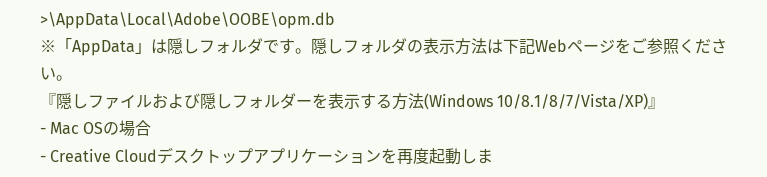>\AppData\Local\Adobe\OOBE\opm.db
※「AppData」は隠しフォルダです。隠しフォルダの表示方法は下記Webページをご参照ください。
『隠しファイルおよび隠しフォルダーを表示する方法(Windows 10/8.1/8/7/Vista/XP)』
- Mac OSの場合
- Creative Cloudデスクトップアプリケーションを再度起動しま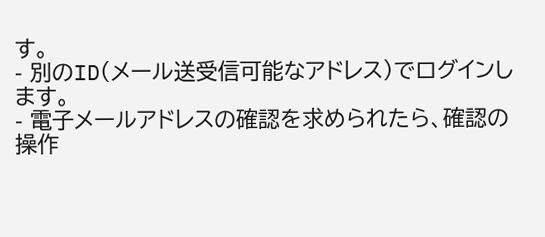す。
- 別のID(メール送受信可能なアドレス)でログインします。
- 電子メールアドレスの確認を求められたら、確認の操作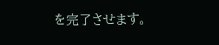を完了させます。